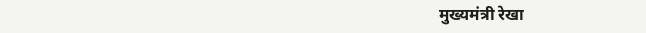मुख्यमंत्री रेखा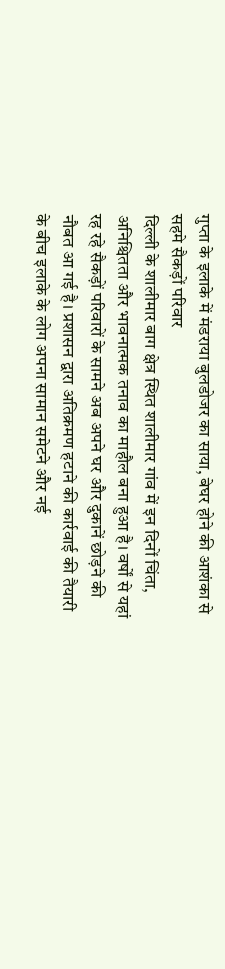गुप्ता के इलाके में मंडराया बुलडोजर का साया, बेघर होने की आशंका से सहमे सैकड़ों परिवार
दिल्ली के शालीमार बाग क्षेत्र स्थित शालीमार गांव में इन दिनों चिंता, अनिश्चितता और भावनात्मक तनाव का माहौल बना हुआ है। वर्षों से यहां रह रहे सैकड़ों परिवारों के सामने अब अपने घर और दुकानें छोड़ने की नौबत आ गई है। प्रशासन द्वारा अतिक्रमण हटाने की कार्रवाई की तैयारी के बीच इलाके के लोग अपना सामान समेटने और नई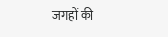जगहों की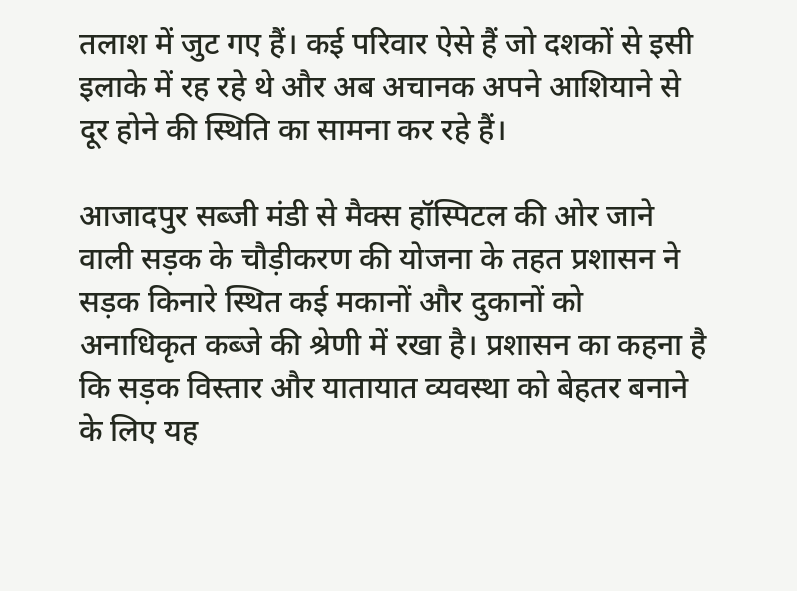तलाश में जुट गए हैं। कई परिवार ऐसे हैं जो दशकों से इसी इलाके में रह रहे थे और अब अचानक अपने आशियाने से दूर होने की स्थिति का सामना कर रहे हैं।

आजादपुर सब्जी मंडी से मैक्स हॉस्पिटल की ओर जाने वाली सड़क के चौड़ीकरण की योजना के तहत प्रशासन ने सड़क किनारे स्थित कई मकानों और दुकानों को अनाधिकृत कब्जे की श्रेणी में रखा है। प्रशासन का कहना है कि सड़क विस्तार और यातायात व्यवस्था को बेहतर बनाने के लिए यह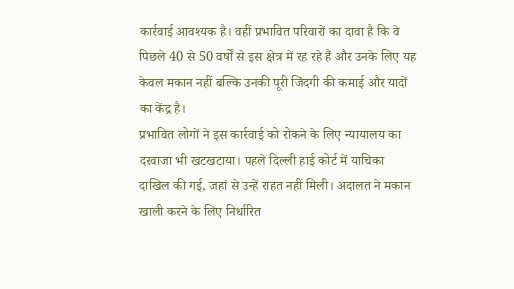कार्रवाई आवश्यक है। वहीं प्रभावित परिवारों का दावा है कि वे पिछले 40 से 50 वर्षों से इस क्षेत्र में रह रहे हैं और उनके लिए यह केवल मकान नहीं बल्कि उनकी पूरी जिंदगी की कमाई और यादों का केंद्र है।
प्रभावित लोगों ने इस कार्रवाई को रोकने के लिए न्यायालय का दरवाजा भी खटखटाया। पहले दिल्ली हाई कोर्ट में याचिका दाखिल की गई, जहां से उन्हें राहत नहीं मिली। अदालत ने मकान खाली करने के लिए निर्धारित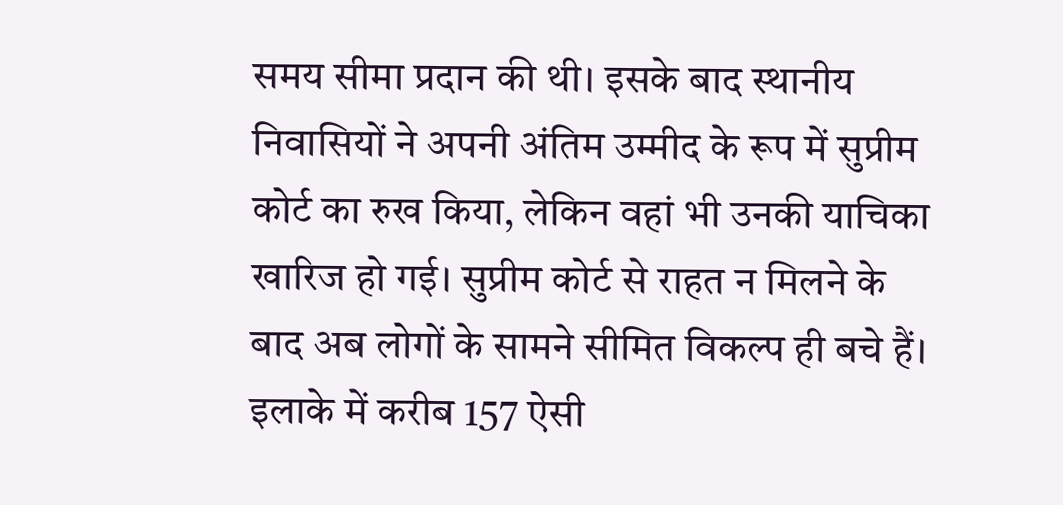समय सीमा प्रदान की थी। इसके बाद स्थानीय निवासियों ने अपनी अंतिम उम्मीद के रूप में सुप्रीम कोर्ट का रुख किया, लेकिन वहां भी उनकी याचिका खारिज हो गई। सुप्रीम कोर्ट से राहत न मिलने के बाद अब लोगों के सामने सीमित विकल्प ही बचे हैं।
इलाके में करीब 157 ऐसी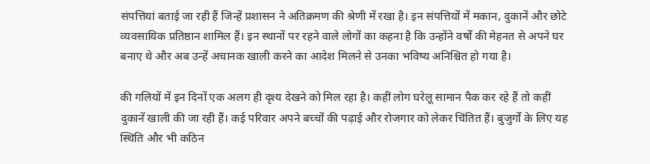संपत्तियां बताई जा रही हैं जिन्हें प्रशासन ने अतिक्रमण की श्रेणी में रखा है। इन संपत्तियों में मकान, दुकानें और छोटे व्यवसायिक प्रतिष्ठान शामिल हैं। इन स्थानों पर रहने वाले लोगों का कहना है कि उन्होंने वर्षों की मेहनत से अपने घर बनाए थे और अब उन्हें अचानक खाली करने का आदेश मिलने से उनका भविष्य अनिश्चित हो गया है।

की गलियों में इन दिनों एक अलग ही दृश्य देखने को मिल रहा है। कहीं लोग घरेलू सामान पैक कर रहे हैं तो कहीं दुकानें खाली की जा रही हैं। कई परिवार अपने बच्चों की पढ़ाई और रोजगार को लेकर चिंतित हैं। बुजुर्गों के लिए यह स्थिति और भी कठिन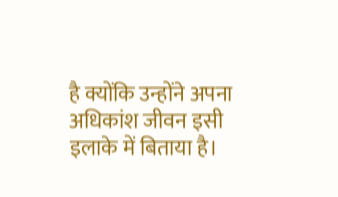है क्योंकि उन्होंने अपना अधिकांश जीवन इसी इलाके में बिताया है।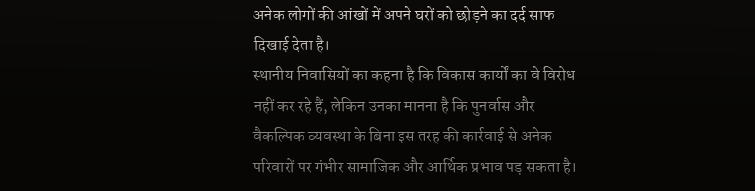अनेक लोगों की आंखों में अपने घरों को छोड़ने का दर्द साफ दिखाई देता है।
स्थानीय निवासियों का कहना है कि विकास कार्यों का वे विरोध नहीं कर रहे हैं, लेकिन उनका मानना है कि पुनर्वास और वैकल्पिक व्यवस्था के बिना इस तरह की कार्रवाई से अनेक परिवारों पर गंभीर सामाजिक और आर्थिक प्रभाव पड़ सकता है।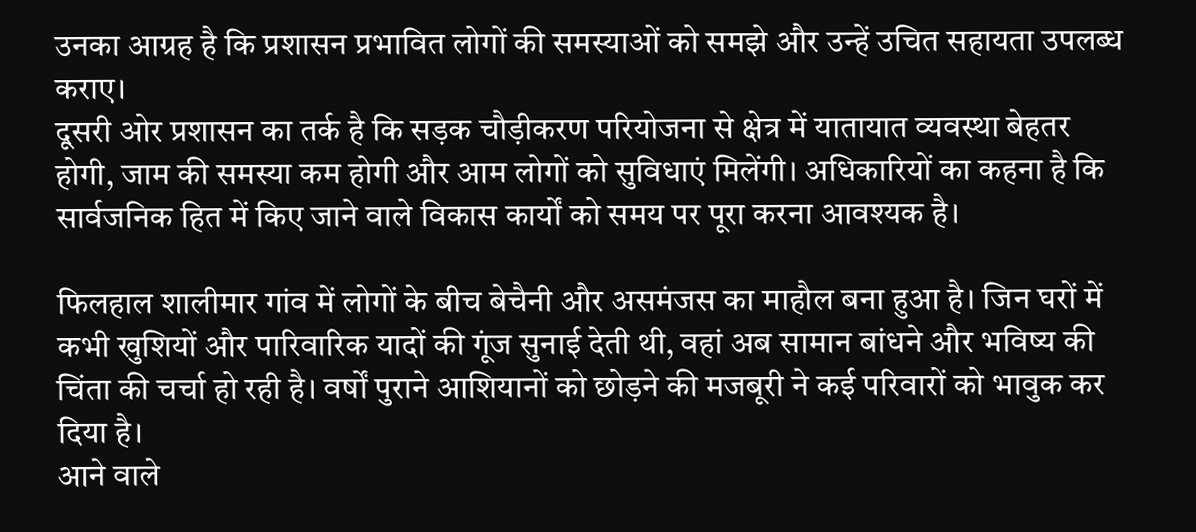उनका आग्रह है कि प्रशासन प्रभावित लोगों की समस्याओं को समझे और उन्हें उचित सहायता उपलब्ध कराए।
दूसरी ओर प्रशासन का तर्क है कि सड़क चौड़ीकरण परियोजना से क्षेत्र में यातायात व्यवस्था बेहतर होगी, जाम की समस्या कम होगी और आम लोगों को सुविधाएं मिलेंगी। अधिकारियों का कहना है कि सार्वजनिक हित में किए जाने वाले विकास कार्यों को समय पर पूरा करना आवश्यक है।

फिलहाल शालीमार गांव में लोगों के बीच बेचैनी और असमंजस का माहौल बना हुआ है। जिन घरों में कभी खुशियों और पारिवारिक यादों की गूंज सुनाई देती थी, वहां अब सामान बांधने और भविष्य की चिंता की चर्चा हो रही है। वर्षों पुराने आशियानों को छोड़ने की मजबूरी ने कई परिवारों को भावुक कर दिया है।
आने वाले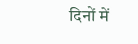दिनों में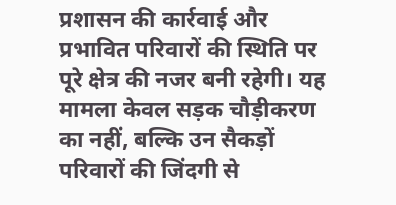प्रशासन की कार्रवाई और प्रभावित परिवारों की स्थिति पर पूरे क्षेत्र की नजर बनी रहेगी। यह मामला केवल सड़क चौड़ीकरण का नहीं, बल्कि उन सैकड़ों परिवारों की जिंदगी से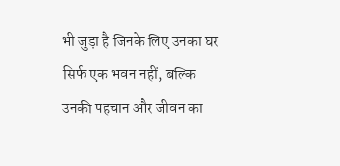भी जुड़ा है जिनके लिए उनका घर सिर्फ एक भवन नहीं, बल्कि उनकी पहचान और जीवन का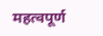महत्वपूर्ण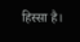हिस्सा है।